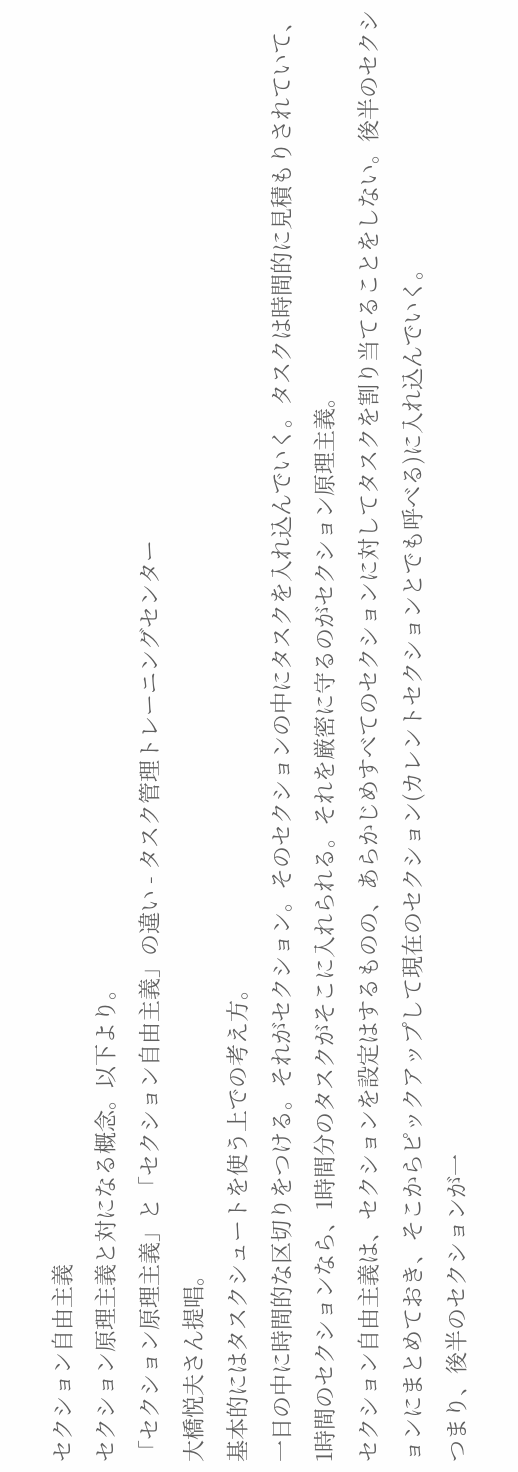セクション自由主義
セクション原理主義と対になる概念。以下より。
「セクション原理主義」と「セクション自由主義」の違い - タスク管理トレーニングセンター
大橋悦夫さん提唱。
基本的にはタスクシュートを使う上での考え方。
一日の中に時間的な区切りをつける。それがセクション。そのセクションの中にタスクを入れ込んでいく。タスクは時間的に見積もりされていて、1時間のセクションなら、1時間分のタスクがそこに入れられる。それを厳密に守るのがセクション原理主義。
セクション自由主義は、セクションを設定はするものの、あらかじめすべてのセクションに対してタスクを割り当てることをしない。後半のセクションにまとめておき、そこからピックアップして現在のセクション(カレントセクションとでも呼べる)に入れ込んでいく。
つまり、後半のセクションが一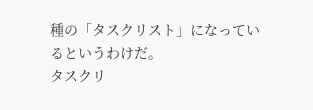種の「タスクリスト」になっているというわけだ。
タスクリ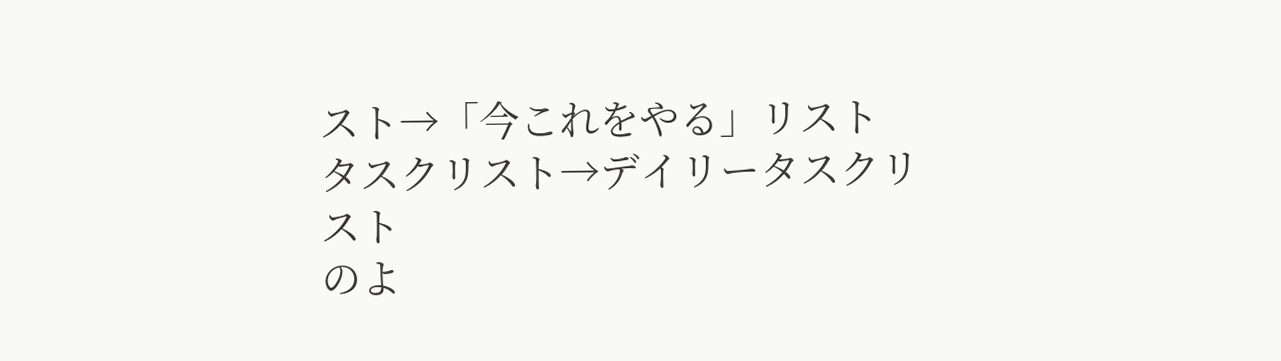スト→「今これをやる」リスト
タスクリスト→デイリータスクリスト
のよ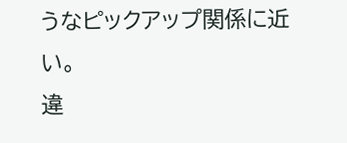うなピックアップ関係に近い。
違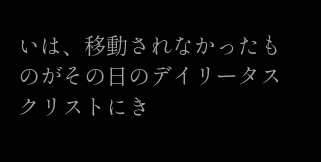いは、移動されなかったものがその日のデイリータスクリストにき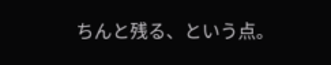ちんと残る、という点。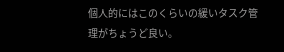個人的にはこのくらいの緩いタスク管理がちょうど良い。